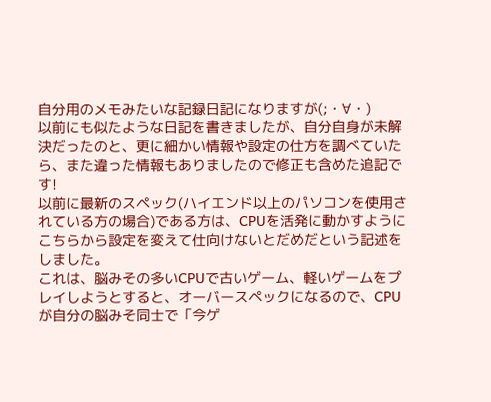自分用のメモみたいな記録日記になりますが(;・∀・)
以前にも似たような日記を書きましたが、自分自身が未解決だったのと、更に細かい情報や設定の仕方を調べていたら、また違った情報もありましたので修正も含めた追記です!
以前に最新のスペック(ハイエンド以上のパソコンを使用されている方の場合)である方は、CPUを活発に動かすようにこちらから設定を変えて仕向けないとだめだという記述をしました。
これは、脳みその多いCPUで古いゲーム、軽いゲームをプレイしようとすると、オーバースペックになるので、CPUが自分の脳みそ同士で「今ゲ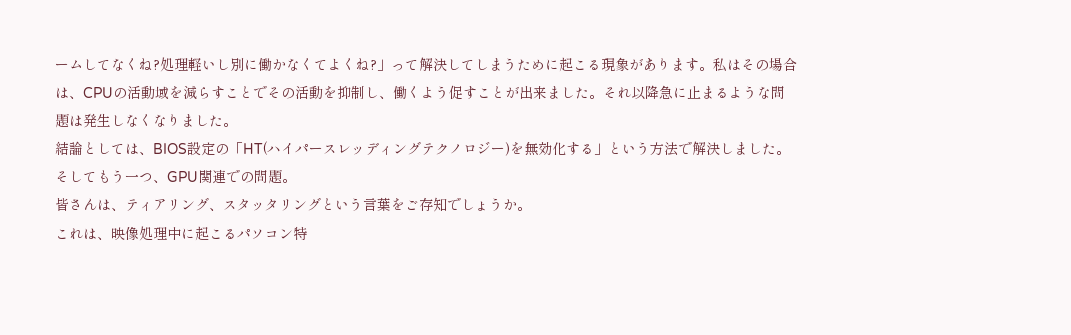ームしてなくね?処理軽いし別に働かなくてよくね?」って解決してしまうために起こる現象があります。私はその場合は、CPUの活動域を減らすことでその活動を抑制し、働くよう促すことが出来ました。それ以降急に止まるような問題は発生しなくなりました。
結論としては、BIOS設定の「HT(ハイパースレッディングテクノロジー)を無効化する」という方法で解決しました。
そしてもう一つ、GPU関連での問題。
皆さんは、ティアリング、スタッタリングという言葉をご存知でしょうか。
これは、映像処理中に起こるパソコン特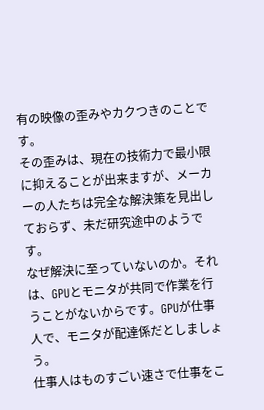有の映像の歪みやカクつきのことです。
その歪みは、現在の技術力で最小限に抑えることが出来ますが、メーカーの人たちは完全な解決策を見出しておらず、未だ研究途中のようです。
なぜ解決に至っていないのか。それは、GPUとモニタが共同で作業を行うことがないからです。GPUが仕事人で、モニタが配達係だとしましょう。
仕事人はものすごい速さで仕事をこ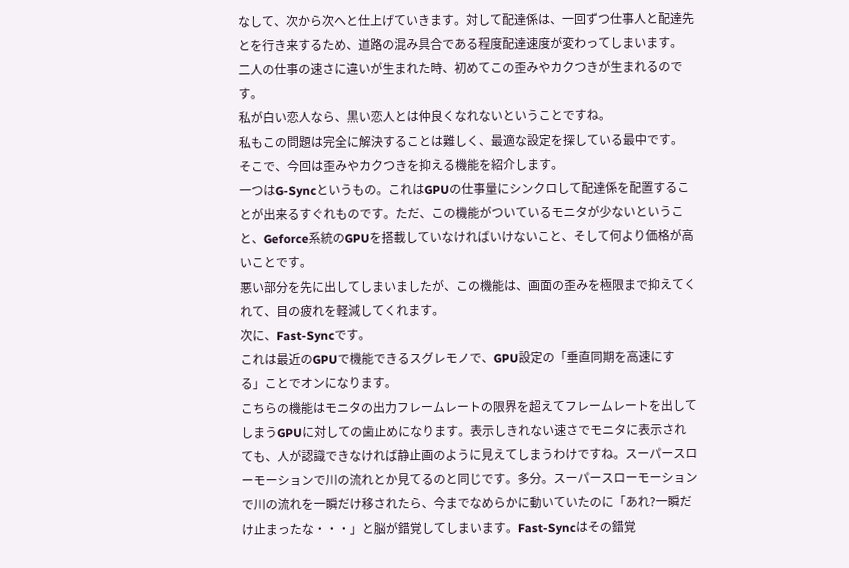なして、次から次へと仕上げていきます。対して配達係は、一回ずつ仕事人と配達先とを行き来するため、道路の混み具合である程度配達速度が変わってしまいます。
二人の仕事の速さに違いが生まれた時、初めてこの歪みやカクつきが生まれるのです。
私が白い恋人なら、黒い恋人とは仲良くなれないということですね。
私もこの問題は完全に解決することは難しく、最適な設定を探している最中です。
そこで、今回は歪みやカクつきを抑える機能を紹介します。
一つはG-Syncというもの。これはGPUの仕事量にシンクロして配達係を配置することが出来るすぐれものです。ただ、この機能がついているモニタが少ないということ、Geforce系統のGPUを搭載していなければいけないこと、そして何より価格が高いことです。
悪い部分を先に出してしまいましたが、この機能は、画面の歪みを極限まで抑えてくれて、目の疲れを軽減してくれます。
次に、Fast-Syncです。
これは最近のGPUで機能できるスグレモノで、GPU設定の「垂直同期を高速にする」ことでオンになります。
こちらの機能はモニタの出力フレームレートの限界を超えてフレームレートを出してしまうGPUに対しての歯止めになります。表示しきれない速さでモニタに表示されても、人が認識できなければ静止画のように見えてしまうわけですね。スーパースローモーションで川の流れとか見てるのと同じです。多分。スーパースローモーションで川の流れを一瞬だけ移されたら、今までなめらかに動いていたのに「あれ?一瞬だけ止まったな・・・」と脳が錯覚してしまいます。Fast-Syncはその錯覚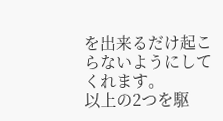を出来るだけ起こらないようにしてくれます。
以上の2つを駆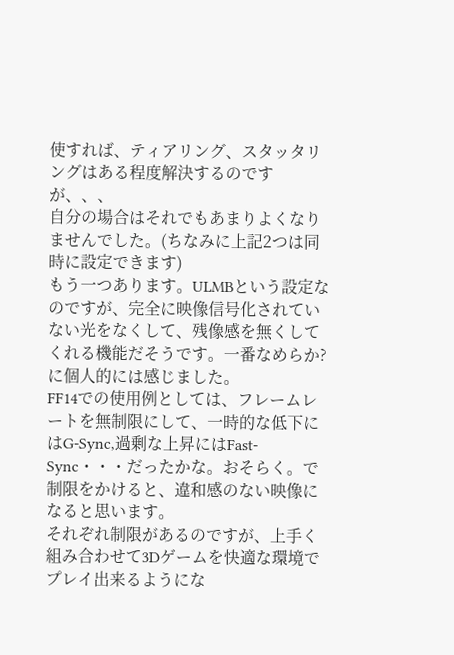使すれば、ティアリング、スタッタリングはある程度解決するのですが、、、
自分の場合はそれでもあまりよくなりませんでした。(ちなみに上記2つは同時に設定できます)
もう一つあります。ULMBという設定なのですが、完全に映像信号化されていない光をなくして、残像感を無くしてくれる機能だそうです。一番なめらか?に個人的には感じました。
FF14での使用例としては、フレームレートを無制限にして、一時的な低下にはG-Sync,過剰な上昇にはFast-Sync・・・だったかな。おそらく。で制限をかけると、違和感のない映像になると思います。
それぞれ制限があるのですが、上手く組み合わせて3Dゲームを快適な環境でプレイ出来るようにな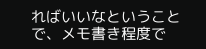ればいいなということで、メモ書き程度で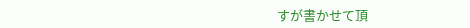すが書かせて頂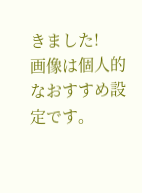きました!
画像は個人的なおすすめ設定です。